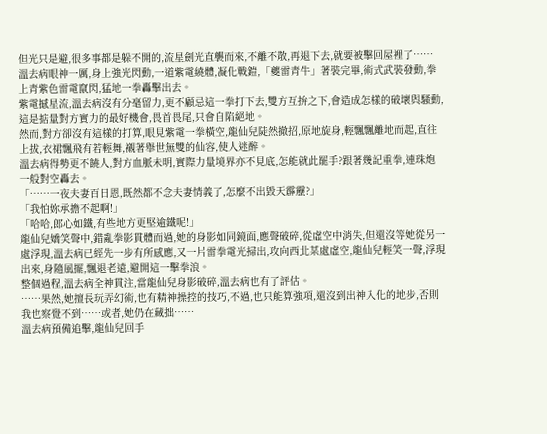但光只是避,很多事都是躲不開的,流星劍光直襲而來,不離不散,再退下去,就要被擊回屋裡了……
溫去病眼神一厲,身上強光閃動,一道紫電繞體,凝化戰鎧,「夔雷青牛」著裝完畢,術式武裝發動,拳上青紫色雷電竄閃,猛地一拳轟擊出去。
紫電撼星流,溫去病沒有分毫留力,更不顧忌這一拳打下去,雙方互拚之下,會造成怎樣的破壞與騷動,這是掂量對方實力的最好機會,畏首畏尾,只會自陷絕地。
然而,對方卻沒有這樣的打算,眼見紫電一拳橫空,龍仙兒陡然撤招,原地旋身,輕飄飄離地而起,直往上拔,衣裙飄飛有若輕舞,襯著舉世無雙的仙容,使人迷醉。
溫去病得勢更不饒人,對方血脈未明,實際力量境界亦不見底,怎能就此罷手?跟著幾記重拳,連珠炮一般對空轟去。
「……一夜夫妻百日恩,既然都不念夫妻情義了,怎麼不出毀天霹靂?」
「我怕妳承擔不起啊!」
「哈哈,郎心如鐵,有些地方更堅逾鐵呢!」
龍仙兒嬌笑聲中,錯亂拳影貫體而過,她的身影如同鏡面,應聲破碎,從虛空中消失,但還沒等她從另一處浮現,溫去病已經先一步有所感應,又一片雷拳電光掃出,攻向西北某處虛空,龍仙兒輕笑一聲,浮現出來,身隨風擺,飄退老遠,避開這一擊拳浪。
整個過程,溫去病全神貫注,當龍仙兒身影破碎,溫去病也有了評估。
……果然,她擅長玩弄幻術,也有精神操控的技巧,不過,也只能算強項,還沒到出神入化的地步,否則我也察覺不到……或者,她仍在藏拙……
溫去病預備追擊,龍仙兒回手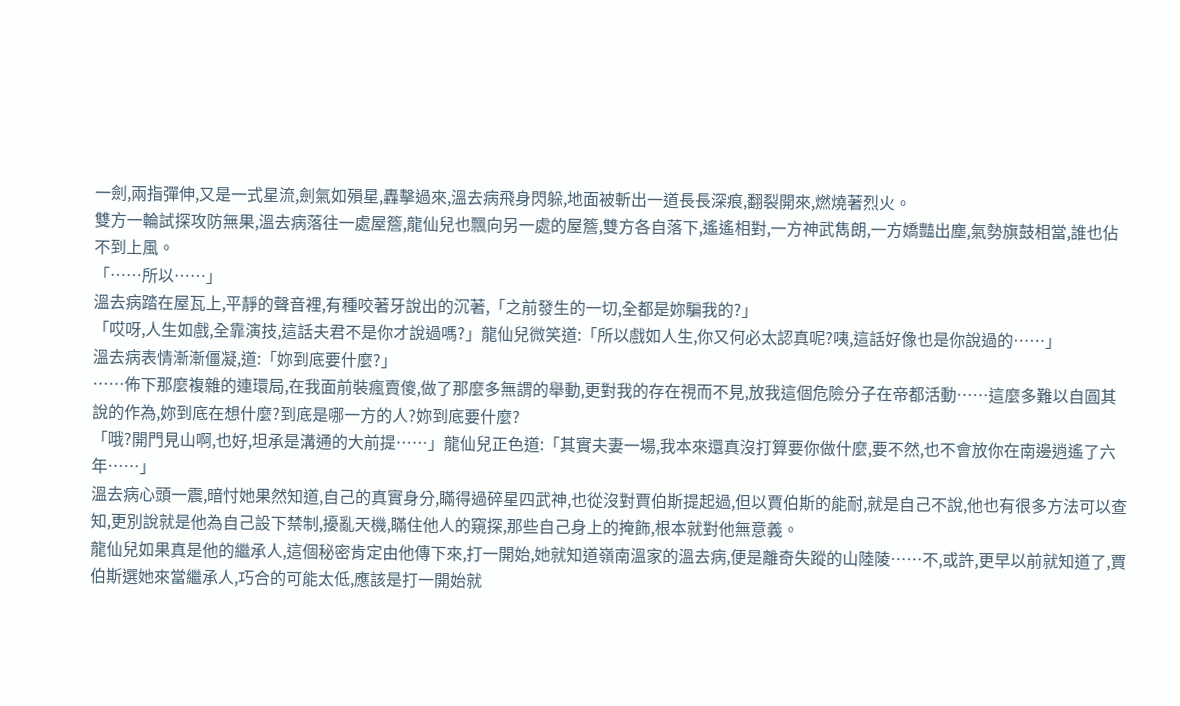一劍,兩指彈伸,又是一式星流,劍氣如殞星,轟擊過來,溫去病飛身閃躲,地面被斬出一道長長深痕,翻裂開來,燃燒著烈火。
雙方一輪試探攻防無果,溫去病落往一處屋簷,龍仙兒也飄向另一處的屋簷,雙方各自落下,遙遙相對,一方神武雋朗,一方嬌豔出塵,氣勢旗鼓相當,誰也佔不到上風。
「……所以……」
溫去病踏在屋瓦上,平靜的聲音裡,有種咬著牙說出的沉著,「之前發生的一切,全都是妳騙我的?」
「哎呀,人生如戲,全靠演技,這話夫君不是你才說過嗎?」龍仙兒微笑道:「所以戲如人生,你又何必太認真呢?咦,這話好像也是你說過的……」
溫去病表情漸漸僵凝,道:「妳到底要什麼?」
……佈下那麼複雜的連環局,在我面前裝瘋賣傻,做了那麼多無謂的舉動,更對我的存在視而不見,放我這個危險分子在帝都活動……這麼多難以自圓其說的作為,妳到底在想什麼?到底是哪一方的人?妳到底要什麼?
「哦?開門見山啊,也好,坦承是溝通的大前提……」龍仙兒正色道:「其實夫妻一場,我本來還真沒打算要你做什麼,要不然,也不會放你在南邊逍遙了六年……」
溫去病心頭一震,暗忖她果然知道,自己的真實身分,瞞得過碎星四武神,也從沒對賈伯斯提起過,但以賈伯斯的能耐,就是自己不說,他也有很多方法可以查知,更別說就是他為自己設下禁制,擾亂天機,瞞住他人的窺探,那些自己身上的掩飾,根本就對他無意義。
龍仙兒如果真是他的繼承人,這個秘密肯定由他傳下來,打一開始,她就知道嶺南溫家的溫去病,便是離奇失蹤的山陸陵……不,或許,更早以前就知道了,賈伯斯選她來當繼承人,巧合的可能太低,應該是打一開始就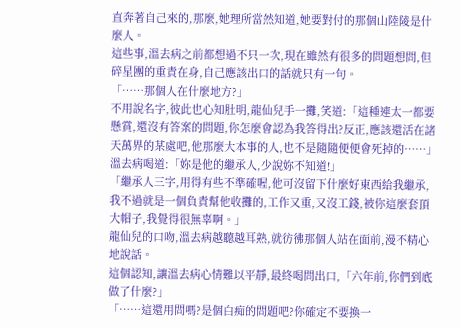直奔著自己來的,那麼,她理所當然知道,她要對付的那個山陸陵是什麼人。
這些事,溫去病之前都想過不只一次,現在雖然有很多的問題想問,但碎星團的重責在身,自己應該出口的話就只有一句。
「……那個人在什麼地方?」
不用說名字,彼此也心知肚明,龍仙兒手一攤,笑道:「這種連太一都要懸賞,還沒有答案的問題,你怎麼會認為我答得出?反正,應該還活在諸天萬界的某處吧,他那麼大本事的人,也不是隨隨便便會死掉的……」
溫去病喝道:「妳是他的繼承人,少說妳不知道!」
「繼承人三字,用得有些不準確喔,他可沒留下什麼好東西給我繼承,我不過就是一個負責幫他收攤的,工作又重,又沒工錢,被你這麼套頂大帽子,我覺得很無辜啊。」
龍仙兒的口吻,溫去病越聽越耳熟,就彷彿那個人站在面前,漫不精心地說話。
這個認知,讓溫去病心情難以平靜,最終喝問出口,「六年前,你們到底做了什麼?」
「……這還用問嗎?是個白痴的問題吧?你確定不要換一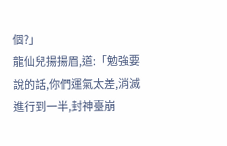個?」
龍仙兒揚揚眉,道:「勉強要說的話,你們運氣太差,消滅進行到一半,封神臺崩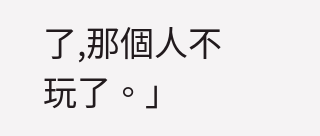了,那個人不玩了。」